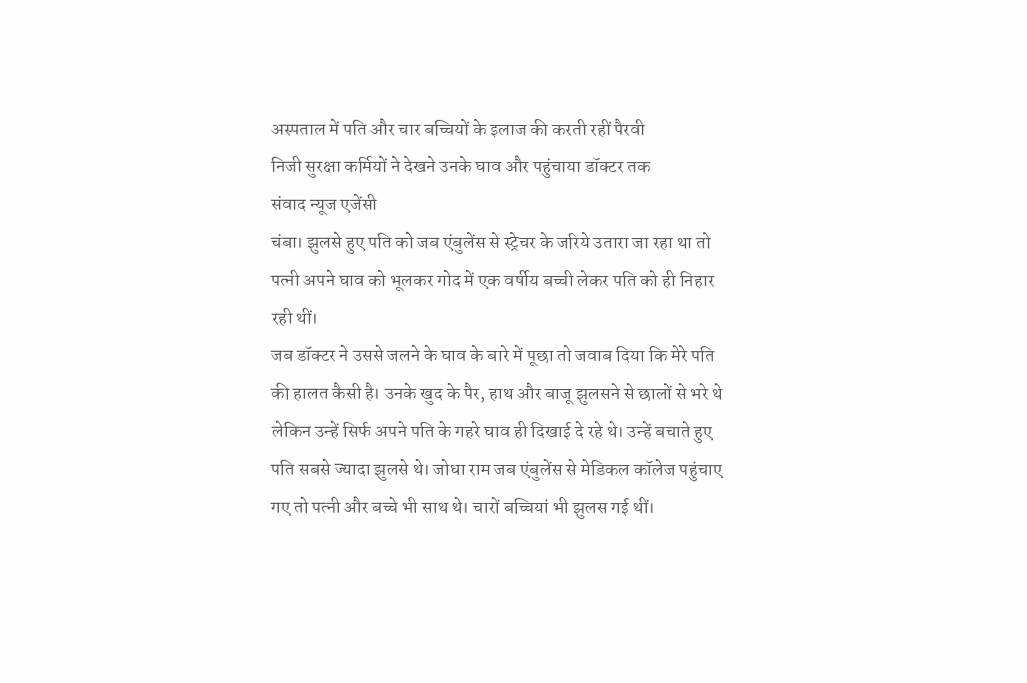अस्पताल में पति और चार बच्चियों के इलाज की करती रहीं पैरवी
निजी सुरक्षा कर्मियों ने देखने उनके घाव और पहुंचाया डॉक्टर तक
संवाद न्यूज एजेंसी
चंबा। झुलसे हुए पति को जब एंबुलेंस से स्ट्रेचर के जरिये उतारा जा रहा था तो पत्नी अपने घाव को भूलकर गोद में एक वर्षीय बच्ची लेकर पति को ही निहार रही थीं।
जब डॉक्टर ने उससे जलने के घाव के बारे में पूछा तो जवाब दिया कि मेरे पति की हालत कैसी है। उनके खुद के पैर, हाथ और बाजू झुलसने से छालों से भरे थे लेकिन उन्हें सिर्फ अपने पति के गहरे घाव ही दिखाई दे रहे थे। उन्हें बचाते हुए पति सबसे ज्यादा झुलसे थे। जोधा राम जब एंबुलेंस से मेडिकल कॉलेज पहुंचाए गए तो पत्नी और बच्चे भी साथ थे। चारों बच्चियां भी झुलस गई थीं।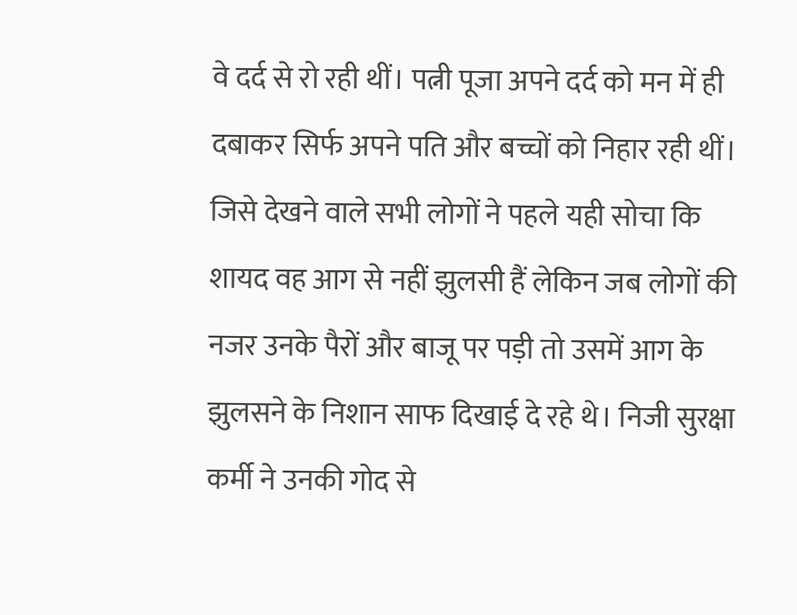वे दर्द से रो रही थीं। पत्नी पूजा अपने दर्द को मन में ही दबाकर सिर्फ अपने पति और बच्चों को निहार रही थीं। जिसे देखने वाले सभी लोगों ने पहले यही सोचा कि शायद वह आग से नहीं झुलसी हैं लेकिन जब लोगों की नजर उनके पैरों और बाजू पर पड़ी तो उसमें आग के झुलसने के निशान साफ दिखाई दे रहे थे। निजी सुरक्षा कर्मी ने उनकी गोद से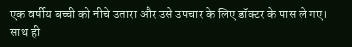एक वर्षीय बच्ची को नीचे उतारा और उसे उपचार के लिए डॉक्टर के पास ले गए। साथ ही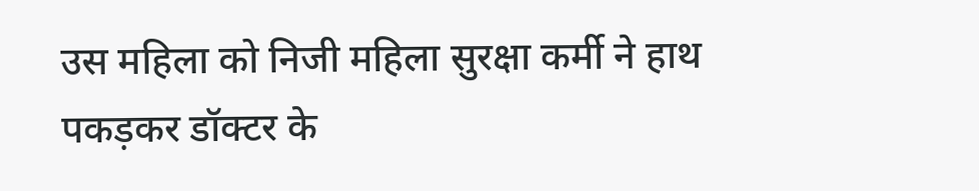उस महिला को निजी महिला सुरक्षा कर्मी ने हाथ पकड़कर डॉक्टर के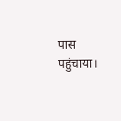पास पहुंचाया।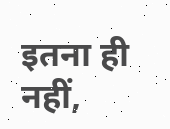इतना ही नहीं,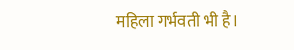महिला गर्भवती भी है।